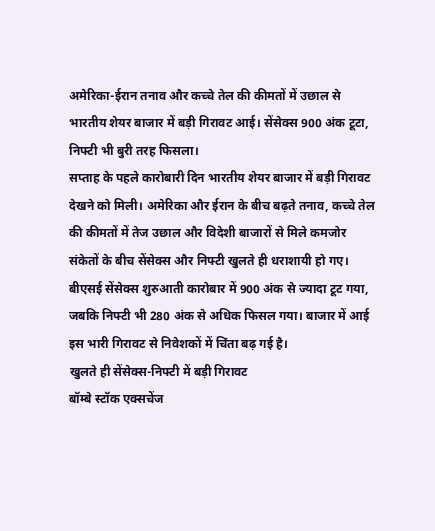अमेरिका-ईरान तनाव और कच्चे तेल की कीमतों में उछाल से भारतीय शेयर बाजार में बड़ी गिरावट आई। सेंसेक्स 900 अंक टूटा, निफ्टी भी बुरी तरह फिसला।
सप्ताह के पहले कारोबारी दिन भारतीय शेयर बाजार में बड़ी गिरावट देखने को मिली। अमेरिका और ईरान के बीच बढ़ते तनाव, कच्चे तेल की कीमतों में तेज उछाल और विदेशी बाजारों से मिले कमजोर संकेतों के बीच सेंसेक्स और निफ्टी खुलते ही धराशायी हो गए। बीएसई सेंसेक्स शुरुआती कारोबार में 900 अंक से ज्यादा टूट गया, जबकि निफ्टी भी 280 अंक से अधिक फिसल गया। बाजार में आई इस भारी गिरावट से निवेशकों में चिंता बढ़ गई है।
खुलते ही सेंसेक्स-निफ्टी में बड़ी गिरावट
बॉम्बे स्टॉक एक्सचेंज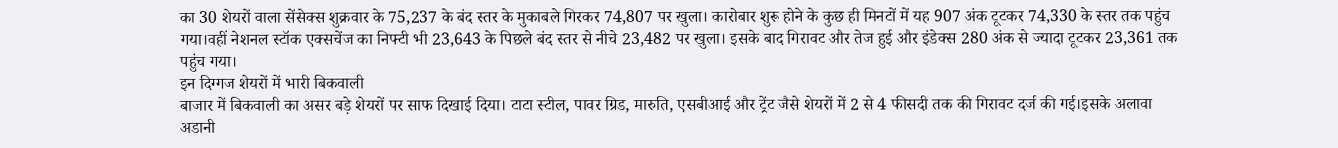का 30 शेयरों वाला सेंसेक्स शुक्रवार के 75,237 के बंद स्तर के मुकाबले गिरकर 74,807 पर खुला। कारोबार शुरू होने के कुछ ही मिनटों में यह 907 अंक टूटकर 74,330 के स्तर तक पहुंच गया।वहीं नेशनल स्टॉक एक्सचेंज का निफ्टी भी 23,643 के पिछले बंद स्तर से नीचे 23,482 पर खुला। इसके बाद गिरावट और तेज हुई और इंडेक्स 280 अंक से ज्यादा टूटकर 23,361 तक पहुंच गया।
इन दिग्गज शेयरों में भारी बिकवाली
बाजार में बिकवाली का असर बड़े शेयरों पर साफ दिखाई दिया। टाटा स्टील, पावर ग्रिड, मारुति, एसबीआई और ट्रेंट जैसे शेयरों में 2 से 4 फीसदी तक की गिरावट दर्ज की गई।इसके अलावा अडानी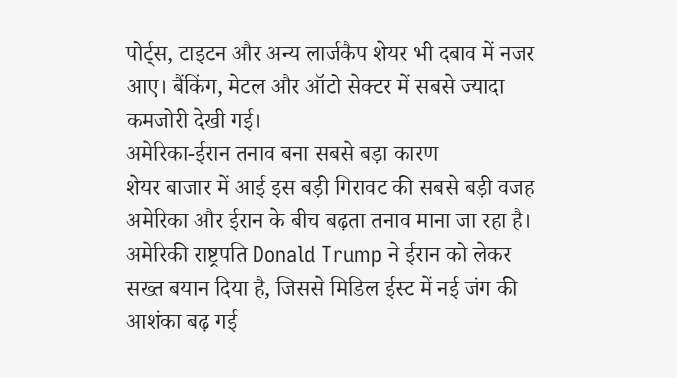पोर्ट्स, टाइटन और अन्य लार्जकैप शेयर भी दबाव में नजर आए। बैंकिंग, मेटल और ऑटो सेक्टर में सबसे ज्यादा कमजोरी देखी गई।
अमेरिका-ईरान तनाव बना सबसे बड़ा कारण
शेयर बाजार में आई इस बड़ी गिरावट की सबसे बड़ी वजह अमेरिका और ईरान के बीच बढ़ता तनाव माना जा रहा है। अमेरिकी राष्ट्रपति Donald Trump ने ईरान को लेकर सख्त बयान दिया है, जिससे मिडिल ईस्ट में नई जंग की आशंका बढ़ गई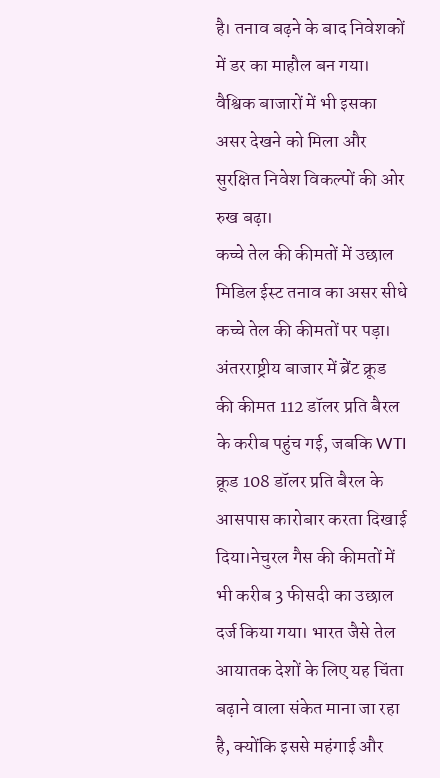है। तनाव बढ़ने के बाद निवेशकों में डर का माहौल बन गया। वैश्विक बाजारों में भी इसका असर देखने को मिला और सुरक्षित निवेश विकल्पों की ओर रुख बढ़ा।
कच्चे तेल की कीमतों में उछाल
मिडिल ईस्ट तनाव का असर सीधे कच्चे तेल की कीमतों पर पड़ा। अंतरराष्ट्रीय बाजार में ब्रेंट क्रूड की कीमत 112 डॉलर प्रति बैरल के करीब पहुंच गई, जबकि WTI क्रूड 108 डॉलर प्रति बैरल के आसपास कारोबार करता दिखाई दिया।नेचुरल गैस की कीमतों में भी करीब 3 फीसदी का उछाल दर्ज किया गया। भारत जैसे तेल आयातक देशों के लिए यह चिंता बढ़ाने वाला संकेत माना जा रहा है, क्योंकि इससे महंगाई और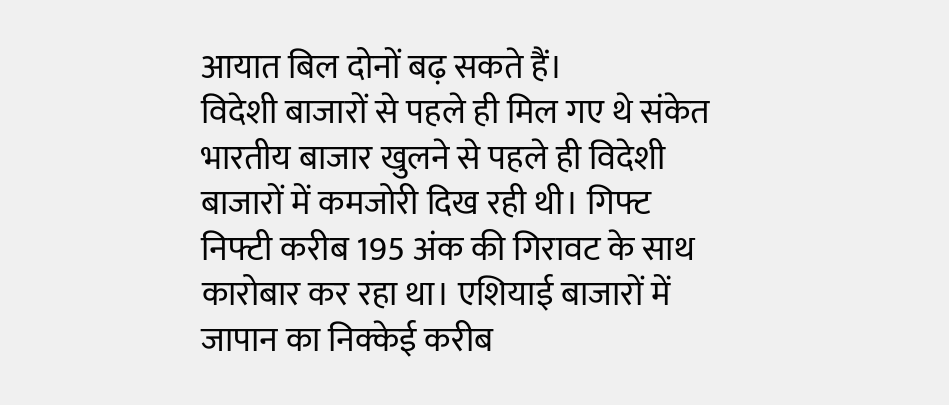आयात बिल दोनों बढ़ सकते हैं।
विदेशी बाजारों से पहले ही मिल गए थे संकेत
भारतीय बाजार खुलने से पहले ही विदेशी बाजारों में कमजोरी दिख रही थी। गिफ्ट निफ्टी करीब 195 अंक की गिरावट के साथ कारोबार कर रहा था। एशियाई बाजारों में जापान का निक्केई करीब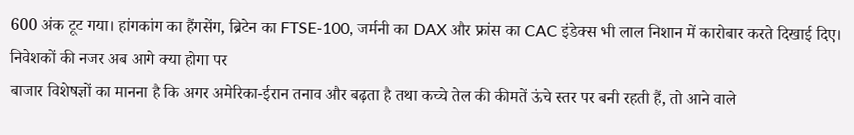600 अंक टूट गया। हांगकांग का हैंगसेंग, ब्रिटेन का FTSE-100, जर्मनी का DAX और फ्रांस का CAC इंडेक्स भी लाल निशान में कारोबार करते दिखाई दिए।
निवेशकों की नजर अब आगे क्या होगा पर
बाजार विशेषज्ञों का मानना है कि अगर अमेरिका-ईरान तनाव और बढ़ता है तथा कच्चे तेल की कीमतें ऊंचे स्तर पर बनी रहती हैं, तो आने वाले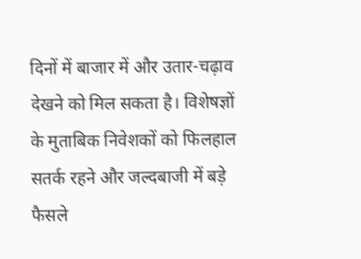दिनों में बाजार में और उतार-चढ़ाव देखने को मिल सकता है। विशेषज्ञों के मुताबिक निवेशकों को फिलहाल सतर्क रहने और जल्दबाजी में बड़े फैसले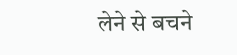लेने से बचने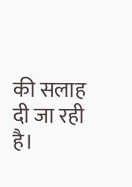की सलाह दी जा रही है।